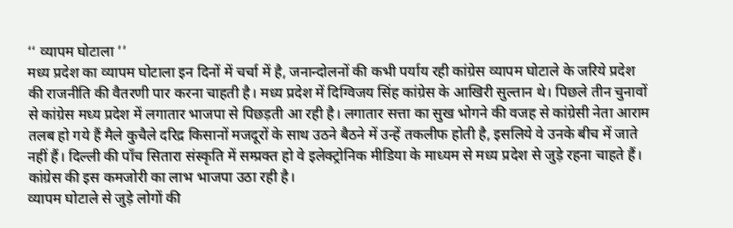‘‘ व्यापम घोटाला ’’
मध्य प्रदेश का व्यापम घोटाला इन दिनों में चर्चा में है, जनान्दोलनों की कभी पर्याय रही कांग्रेस व्यापम घोटाले के जरिये प्रदेश की राजनीति की वैतरणी पार करना चाहती है। मध्य प्रदेश में दिग्विजय सिंह कांग्रेस के आखिरी सुल्तान थे। पिछले तीन चुनावों से कांग्रेस मध्य प्रदेश में लगातार भाजपा से पिछड़ती आ रही है। लगातार सत्ता का सुख भोगने की वजह से कांग्रेसी नेता आराम तलब हो गये हैं मैले कुचैले दरिद्र किसानों मजदूरों के साथ उठने बैठने में उन्हें तकलीफ होती है, इसलिये वे उनके बीच में जाते नहीं हैं। दिल्ली की पॉंच सितारा संस्कृति में सम्प्रक्त हो वे इलेक्ट्रोनिक मीडिया के माध्यम से मध्य प्रदेश से जुड़े रहना चाहते हैं। कांग्रेस की इस कमजोरी का लाभ भाजपा उठा रही है।
व्यापम घोटाले से जुड़े लोगों की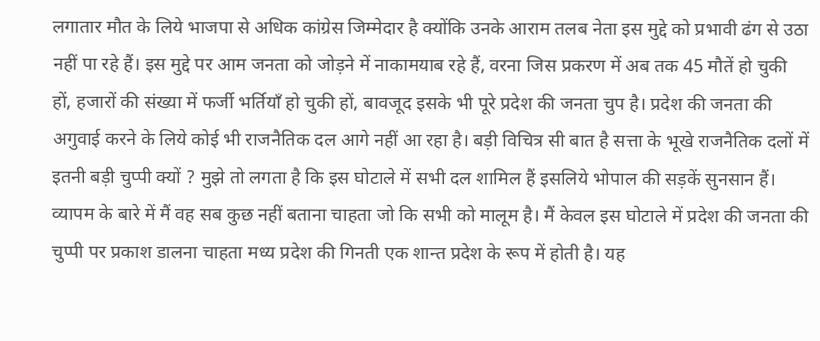लगातार मौत के लिये भाजपा से अधिक कांग्रेस जिम्मेदार है क्योंकि उनके आराम तलब नेता इस मुद्दे को प्रभावी ढंग से उठा नहीं पा रहे हैं। इस मुद्दे पर आम जनता को जोड़ने में नाकामयाब रहे हैं, वरना जिस प्रकरण में अब तक 45 मौतें हो चुकी हों, हजारों की संख्या में फर्जी भर्तियॉं हो चुकी हों, बावजूद इसके भी पूरे प्रदेश की जनता चुप है। प्रदेश की जनता की अगुवाई करने के लिये कोई भी राजनैतिक दल आगे नहीं आ रहा है। बड़ी विचित्र सी बात है सत्ता के भूखे राजनैतिक दलों में इतनी बड़ी चुप्पी क्यों ? मुझे तो लगता है कि इस घोटाले में सभी दल शामिल हैं इसलिये भोपाल की सड़कें सुनसान हैं।
व्यापम के बारे में मैं वह सब कुछ नहीं बताना चाहता जो कि सभी को मालूम है। मैं केवल इस घोटाले में प्रदेश की जनता की चुप्पी पर प्रकाश डालना चाहता मध्य प्रदेश की गिनती एक शान्त प्रदेश के रूप में होती है। यह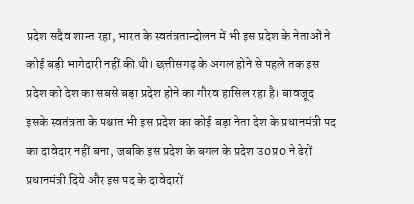प्रदेश सदैव शान्त रहा, भारत के स्वतंत्रतान्दोलन में भी इस प्रदेश के नेताओं ने कोई बड़ी भागेदारी नहीं की थी। छत्तीसगढ़ के अगल होने से पहले तक इस प्रदेश को देश का सबसे बड़ा प्रदेश होने का गौरव हासिल रहा है। बावजूद इसके स्वतंत्रता के पश्चात भी इस प्रदेश का कोई बड़ा नेता देश के प्रधानमंत्री पद का दावेदार नहीं बना, जबकि इस प्रदेश के बगल के प्रदेश उ0प्र0 ने ढेरों प्रधानमंत्री दिये और इस पद के दावेदारों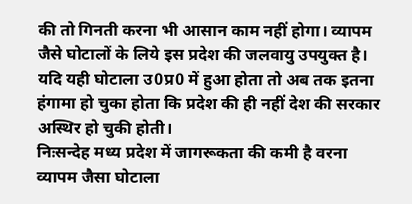की तो गिनती करना भी आसान काम नहीं होगा। व्यापम जैसे घोटालों के लिये इस प्रदेश की जलवायु उपयुक्त है। यदि यही घोटाला उ0प्र0 में हुआ होता तो अब तक इतना हंगामा हो चुका होता कि प्रदेश की ही नहीं देश की सरकार अस्थिर हो चुकी होती।
निःसन्देह मध्य प्रदेश में जागरूकता की कमी है वरना व्यापम जैसा घोटाला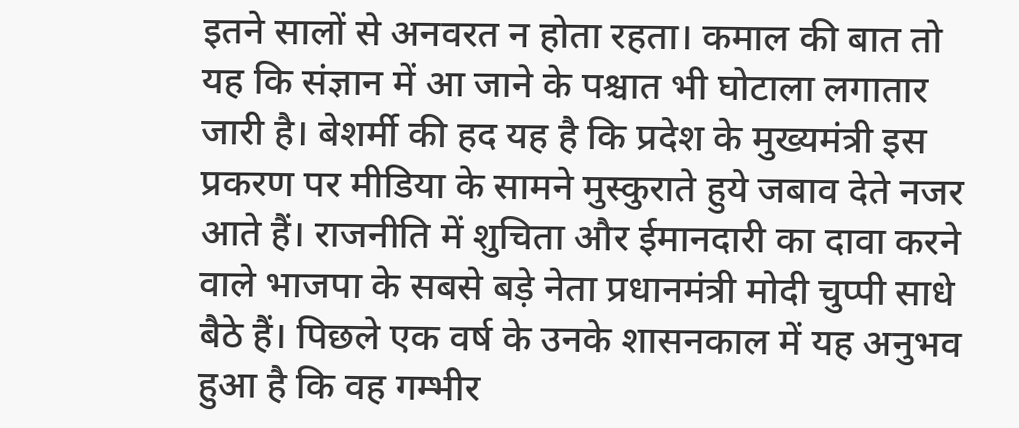इतने सालों से अनवरत न होता रहता। कमाल की बात तो यह कि संज्ञान में आ जाने के पश्चात भी घोटाला लगातार जारी है। बेशर्मी की हद यह है कि प्रदेश के मुख्यमंत्री इस प्रकरण पर मीडिया के सामने मुस्कुराते हुये जबाव देते नजर आते हैं। राजनीति में शुचिता और ईमानदारी का दावा करने वाले भाजपा के सबसे बड़े नेता प्रधानमंत्री मोदी चुप्पी साधे बैठे हैं। पिछले एक वर्ष के उनके शासनकाल में यह अनुभव हुआ है कि वह गम्भीर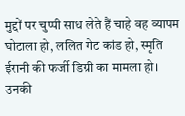मुद्दों पर चुप्पी साध लेते हैं चाहे वह व्यापम घोटाला हो, ललित गेट कांड हो, स्मृति ईरानी की फर्जी डिग्री का मामला हो। उनकी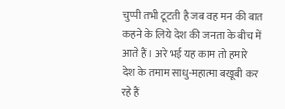चुप्पी तभी टूटती है जब वह मन की बात कहने के लिये देश की जनता के बीच में आते हैं। अरे भई यह काम तो हमारे देश के तमाम साधु-महात्मा बखूबी कर रहे हैं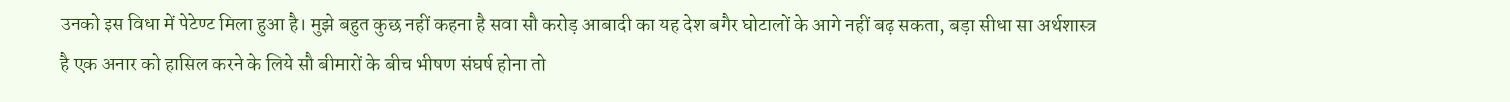उनको इस विधा में पेटेण्ट मिला हुआ है। मुझे बहुत कुछ नहीं कहना है सवा सौ करोड़ आबादी का यह देश बगैर घोटालों के आगे नहीं बढ़ सकता, बड़ा सीधा सा अर्थशास्त्र है एक अनार को हासिल करने के लिये सौ बीमारों के बीच भीषण संघर्ष होना तो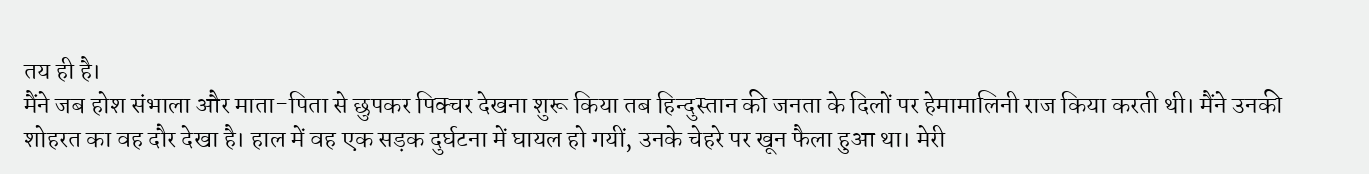तय ही है।
मैंने जब होश संभाला और माता-पिता से छुपकर पिक्चर देखना शुरू किया तब हिन्दुस्तान की जनता के दिलों पर हेमामालिनी राज किया करती थी। मैंने उनकी शोहरत का वह दौर देखा है। हाल में वह एक सड़क दुर्घटना में घायल हो गयीं, उनके चेहरे पर खून फैला हुआ था। मेरी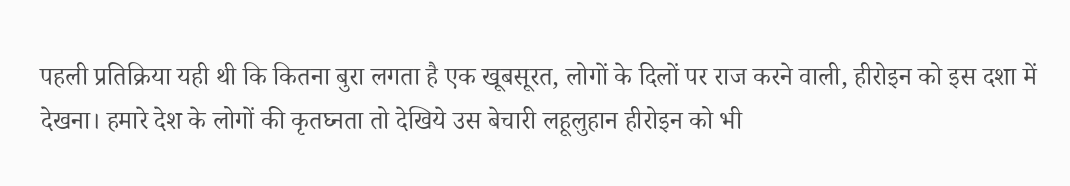पहली प्रतिक्रिया यही थी कि कितना बुरा लगता है एक खूबसूरत, लोगों के दिलों पर राज करने वाली, हीरोइन को इस दशा में देखना। हमारे देश के लोगों की कृतघ्नता तो देखिये उस बेचारी लहूलुहान हीरोइन को भी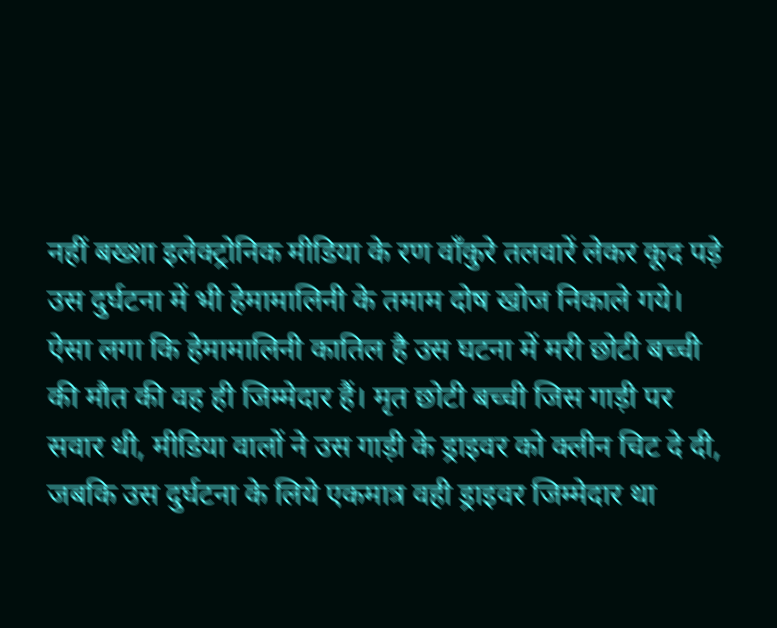नहीं बख्शा इलेक्ट्रोनिक मीडिया के रण वॉंकुरे तलवारें लेकर कूद पड़े उस दुर्घटना में भी हेमामालिनी के तमाम दोष खोज निकाले गये। ऐसा लगा कि हेमामालिनी कातिल है उस घटना में मरी छोटी बच्ची की मौत की वह ही जिम्मेदार हैं। मृत छोटी बच्ची जिस गाड़ी पर सवार थी, मीडिया वालों ने उस गाड़ी के ड्राइवर को क्लीन चिट दे दी, जबकि उस दुर्घटना के लिये एकमात्र वही ड्राइवर जिम्मेदार था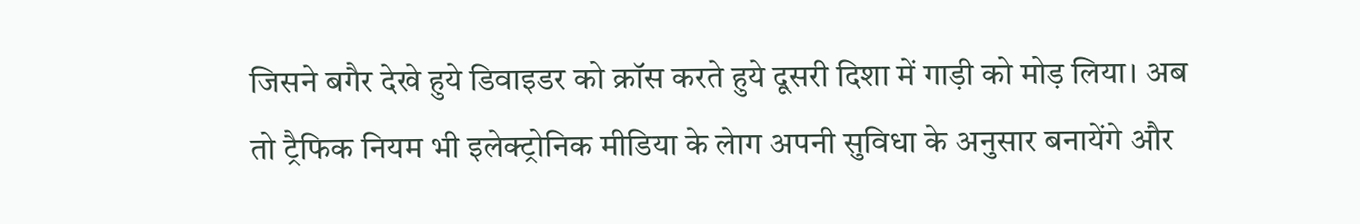जिसने बगैर देखे हुये डिवाइडर को क्रॉस करते हुये दूसरी दिशा में गाड़ी को मोड़ लिया। अब तो ट्रैफिक नियम भी इलेक्ट्रोनिक मीडिया के लेाग अपनी सुविधा के अनुसार बनायेंगे और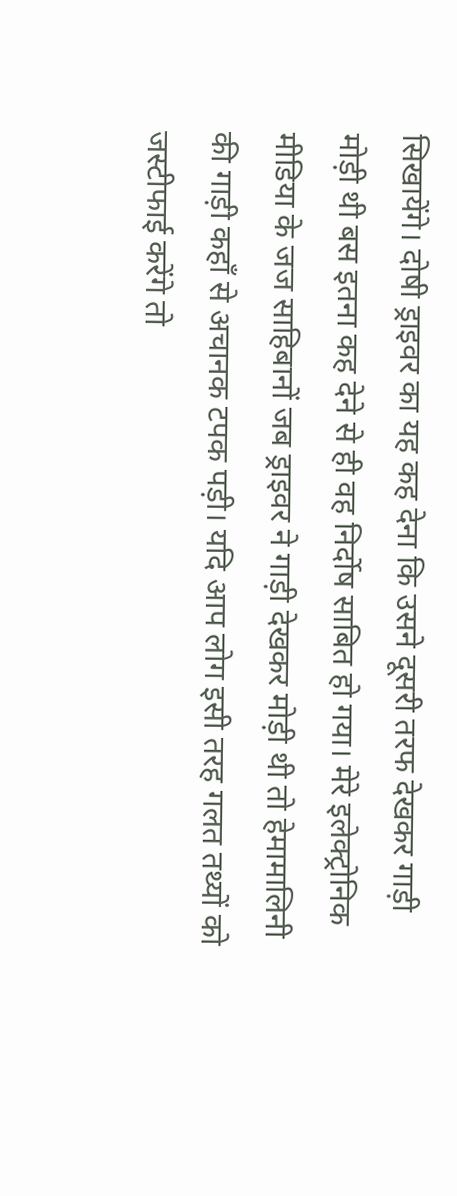सिखायेंगे। दोषी ड्राइवर का यह कह देना कि उसने दूसरी तरफ देखकर गाड़ी मोड़ी थी बस इतना कह देने से ही वह निर्दोष साबित हो गया। मेरे इलेक्ट्रोनिक मीडिया के जज साहिबानों जब ड्राइवर ने गाड़ी देखकर मोड़ी थी तो हेमामालिनी की गाड़ी कहॉं से अचानक टपक पड़ी। यदि आप लोग इसी तरह गलत तथ्यों को जस्टीफाई करेंगे तो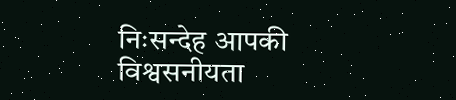निःसन्देह आपकी विश्वसनीयता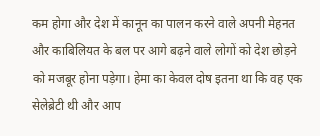कम होगा और देश में कानून का पालन करने वाले अपनी मेहनत और काबिलियत के बल पर आगे बढ़ने वाले लोगों को देश छोड़ने को मजबूर होना पड़ेगा। हेमा का केवल दोष इतना था कि वह एक सेलेब्रेटी थी और आप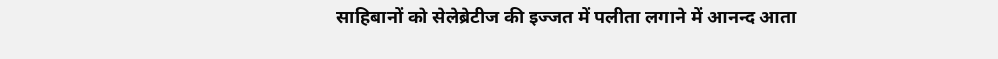साहिबानों को सेलेब्रेटीज की इज्जत में पलीता लगाने में आनन्द आता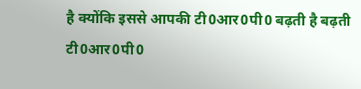है क्योंकि इससे आपकी टी0आर0पी0 बढ़ती है बढ़ती टी0आर0पी0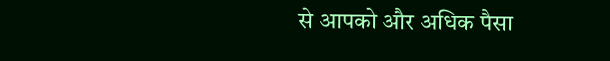से आपको और अधिक पैसा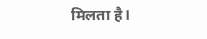मिलता है।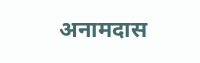अनामदास